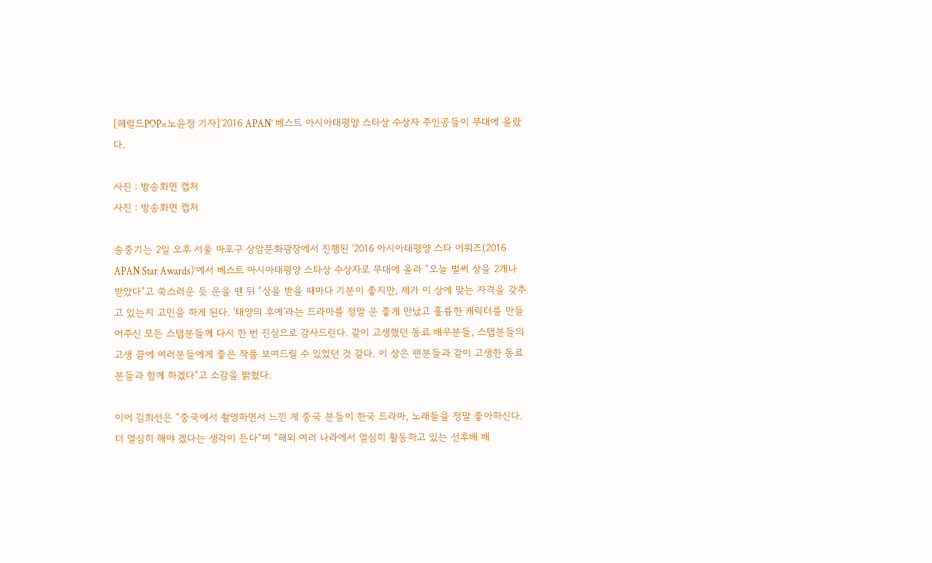[헤럴드POP=노윤정 기자]‘2016 APAN’ 베스트 아시아태평양 스타상 수상자 주인공들이 무대에 올랐다.

사진 : 방송화면 캡처
사진 : 방송화면 캡처

송중기는 2일 오후 서울 마포구 상암문화광장에서 진행된 ‘2016 아시아태평양 스타 어워즈(2016 APAN Star Awards)’에서 베스트 아시아태평양 스타상 수상자로 무대에 올라 “오늘 벌써 상을 2개나 받았다”고 쑥스러운 듯 운을 뗀 뒤 “상을 받을 때마다 기분이 좋지만, 제가 이 상에 맞는 자격을 갖추고 있는지 고민을 하게 된다. ‘태양의 후예’라는 드라마를 정말 운 좋게 만났고 훌륭한 캐릭터를 만들어주신 모든 스탭분들께 다시 한 번 진심으로 감사드린다. 같이 고생했던 동료 배우분들, 스탭분들의 고생 끝에 여러분들에게 좋은 작품 보여드릴 수 있었던 것 같다. 이 상은 팬분들과 같이 고생한 동료분들과 함께 하겠다”고 소감을 밝혔다.

이어 김희선은 “중국에서 촬영하면서 느낀 게 중국 분들이 한국 드라마, 노래들을 정말 좋아하신다. 더 열심히 해야 겠다는 생각이 든다”며 “해외 여러 나라에서 열심히 활동하고 있는 선후배 배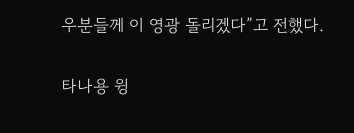우분들께 이 영광 돌리겠다”고 전했다.

타나용 윙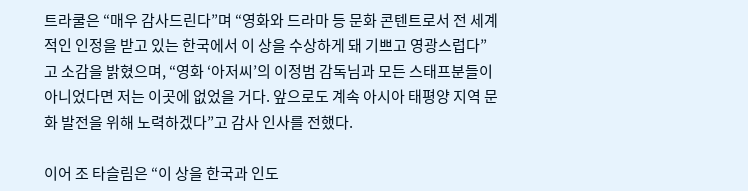트라쿨은 “매우 감사드린다”며 “영화와 드라마 등 문화 콘텐트로서 전 세계적인 인정을 받고 있는 한국에서 이 상을 수상하게 돼 기쁘고 영광스럽다”고 소감을 밝혔으며, “영화 ‘아저씨’의 이정범 감독님과 모든 스태프분들이 아니었다면 저는 이곳에 없었을 거다. 앞으로도 계속 아시아 태평양 지역 문화 발전을 위해 노력하겠다”고 감사 인사를 전했다.

이어 조 타슬림은 “이 상을 한국과 인도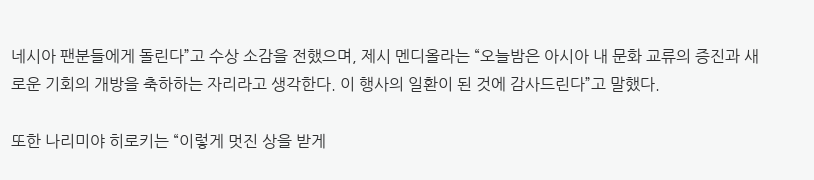네시아 팬분들에게 돌린다”고 수상 소감을 전했으며, 제시 멘디올라는 “오늘밤은 아시아 내 문화 교류의 증진과 새로운 기회의 개방을 축하하는 자리라고 생각한다. 이 행사의 일환이 된 것에 감사드린다”고 말했다.

또한 나리미야 히로키는 “이렇게 멋진 상을 받게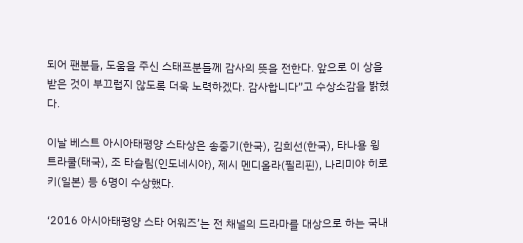되어 팬분들, 도움을 주신 스태프분들께 감사의 뜻을 전한다. 앞으로 이 상을 받은 것이 부끄럽지 않도록 더욱 노력하겠다. 감사합니다”고 수상소감을 밝혔다.

이날 베스트 아시아태평양 스타상은 송중기(한국), 김희선(한국), 타나용 윙트라쿨(태국), 조 타슬림(인도네시아), 제시 멘디올라(필리핀), 나리미야 히로키(일본) 등 6명이 수상했다.

‘2016 아시아태평양 스타 어워즈’는 전 채널의 드라마를 대상으로 하는 국내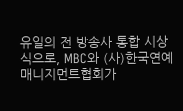유일의 전 방송사 통합 시상식으로, MBC와 (사)한국연예매니지먼트협회가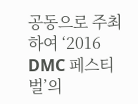공동으로 주최하여 ‘2016 DMC 페스티벌’의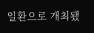일환으로 개최됐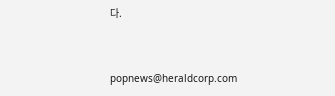다.


popnews@heraldcorp.com